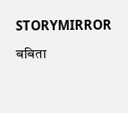STORYMIRROR

बबिता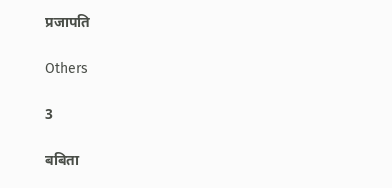प्रजापति

Others

3

बबिता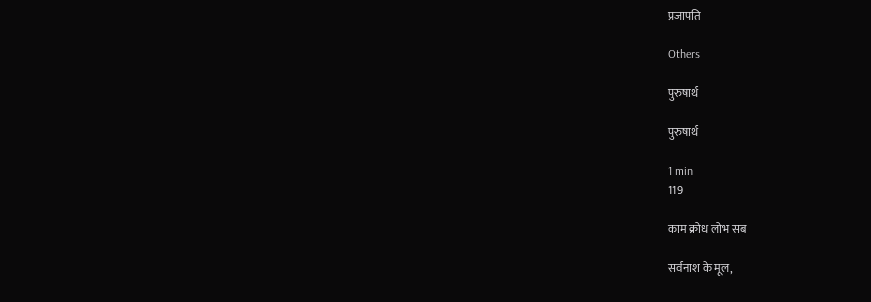प्रजापति

Others

पुरुषार्थ

पुरुषार्थ

1 min
119

काम क्रोध लोभ सब

सर्वनाश के मूल,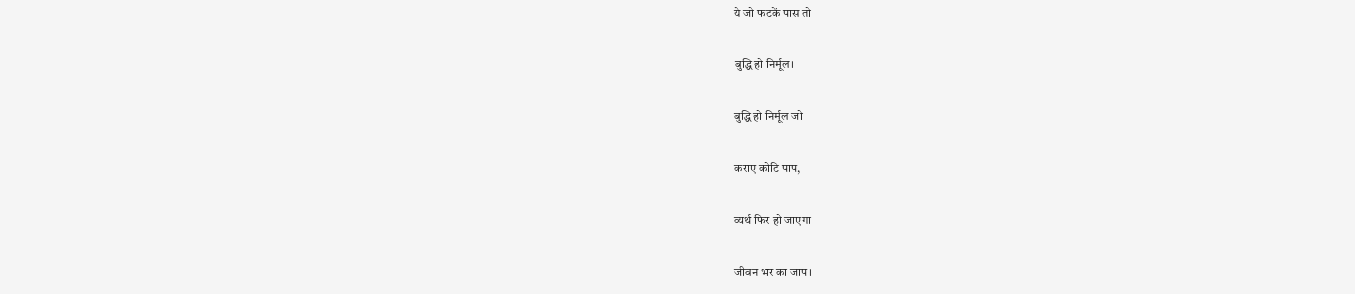ये जो फटकें पास तो

बुद्धि हो निर्मूल।

बुद्धि हो निर्मूल जो

कराए कोटि पाप,

व्यर्थ फिर हो जाएगा

जीवन भर का जाप।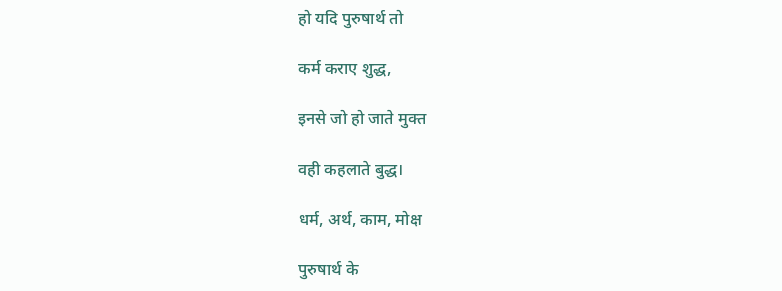हो यदि पुरुषार्थ तो

कर्म कराए शुद्ध,

इनसे जो हो जाते मुक्त

वही कहलाते बुद्ध।

धर्म, अर्थ, काम, मोक्ष

पुरुषार्थ के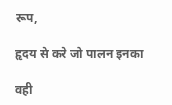रूप,

हृदय से करे जो पालन इनका

वही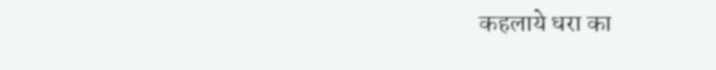कहलाये धरा का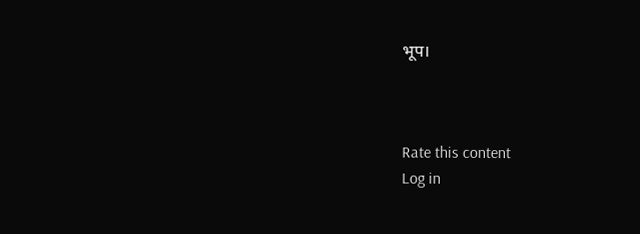भूप।



Rate this content
Log in